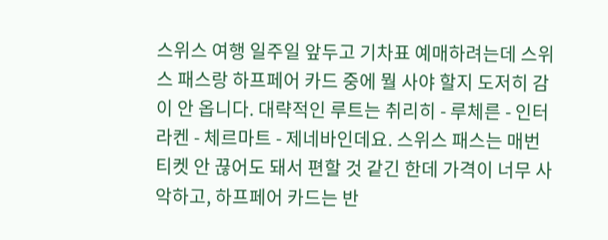스위스 여행 일주일 앞두고 기차표 예매하려는데 스위스 패스랑 하프페어 카드 중에 뭘 사야 할지 도저히 감이 안 옵니다. 대략적인 루트는 취리히 - 루체른 - 인터라켄 - 체르마트 - 제네바인데요. 스위스 패스는 매번 티켓 안 끊어도 돼서 편할 것 같긴 한데 가격이 너무 사악하고, 하프페어 카드는 반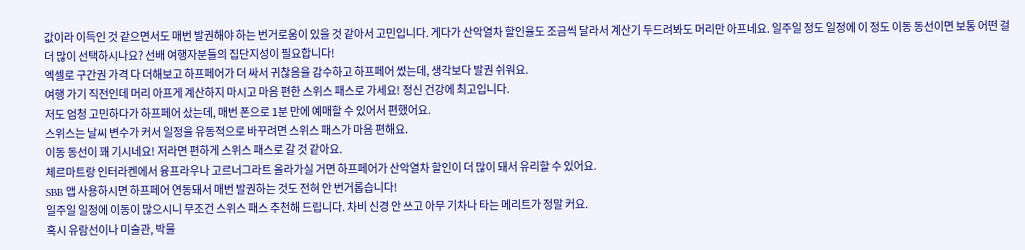값이라 이득인 것 같으면서도 매번 발권해야 하는 번거로움이 있을 것 같아서 고민입니다. 게다가 산악열차 할인율도 조금씩 달라서 계산기 두드려봐도 머리만 아프네요. 일주일 정도 일정에 이 정도 이동 동선이면 보통 어떤 걸 더 많이 선택하시나요? 선배 여행자분들의 집단지성이 필요합니다!
엑셀로 구간권 가격 다 더해보고 하프페어가 더 싸서 귀찮음을 감수하고 하프페어 썼는데, 생각보다 발권 쉬워요.
여행 가기 직전인데 머리 아프게 계산하지 마시고 마음 편한 스위스 패스로 가세요! 정신 건강에 최고입니다.
저도 엄청 고민하다가 하프페어 샀는데, 매번 폰으로 1분 만에 예매할 수 있어서 편했어요.
스위스는 날씨 변수가 커서 일정을 유동적으로 바꾸려면 스위스 패스가 마음 편해요.
이동 동선이 꽤 기시네요! 저라면 편하게 스위스 패스로 갈 것 같아요.
체르마트랑 인터라켄에서 융프라우나 고르너그라트 올라가실 거면 하프페어가 산악열차 할인이 더 많이 돼서 유리할 수 있어요.
SBB 앱 사용하시면 하프페어 연동돼서 매번 발권하는 것도 전혀 안 번거롭습니다!
일주일 일정에 이동이 많으시니 무조건 스위스 패스 추천해 드립니다. 차비 신경 안 쓰고 아무 기차나 타는 메리트가 정말 커요.
혹시 유람선이나 미술관, 박물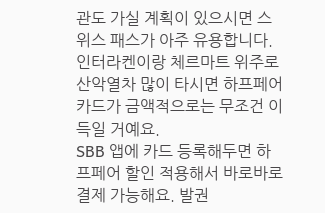관도 가실 계획이 있으시면 스위스 패스가 아주 유용합니다.
인터라켄이랑 체르마트 위주로 산악열차 많이 타시면 하프페어 카드가 금액적으로는 무조건 이득일 거예요.
SBB 앱에 카드 등록해두면 하프페어 할인 적용해서 바로바로 결제 가능해요. 발권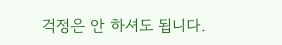걱정은 안 하셔도 됩니다.